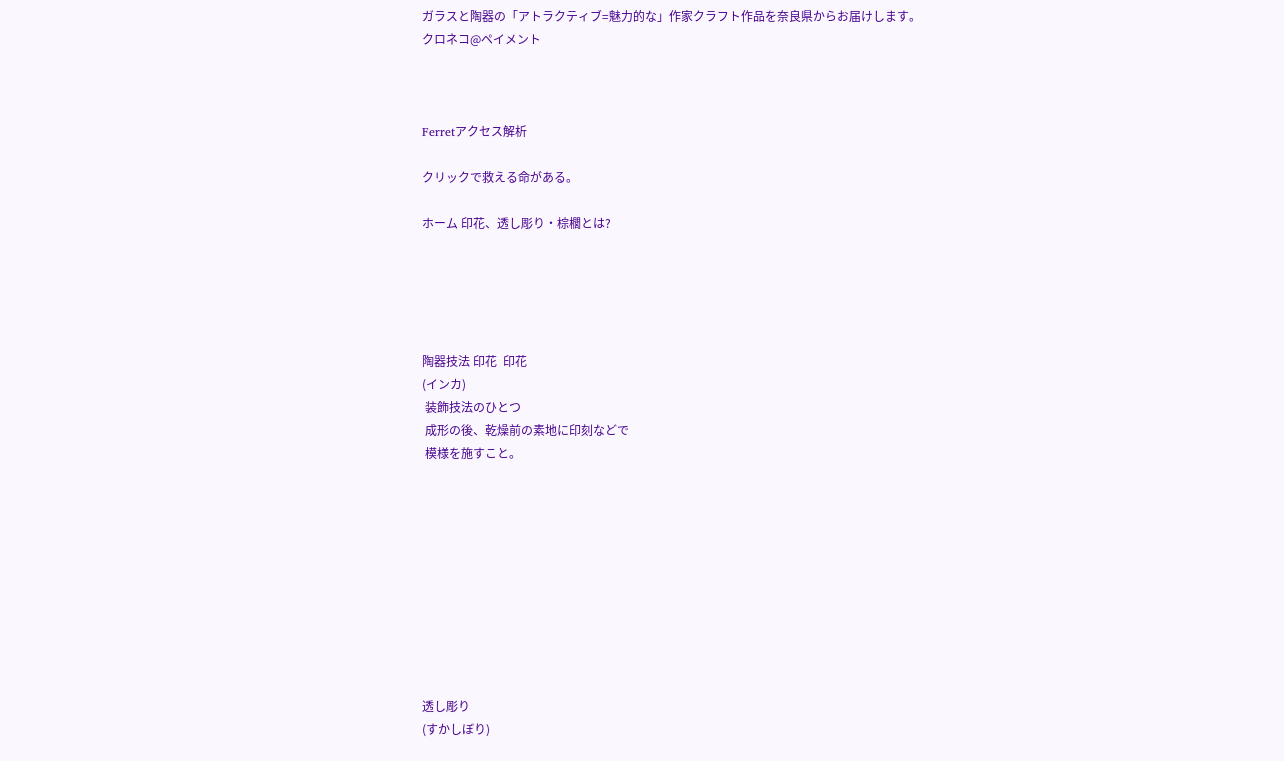ガラスと陶器の「アトラクティブ=魅力的な」作家クラフト作品を奈良県からお届けします。
クロネコ@ペイメント



Ferretアクセス解析

クリックで救える命がある。

ホーム 印花、透し彫り・棕櫚とは?





陶器技法 印花  印花
(インカ)
 装飾技法のひとつ
 成形の後、乾燥前の素地に印刻などで
 模様を施すこと。










透し彫り
(すかしぼり)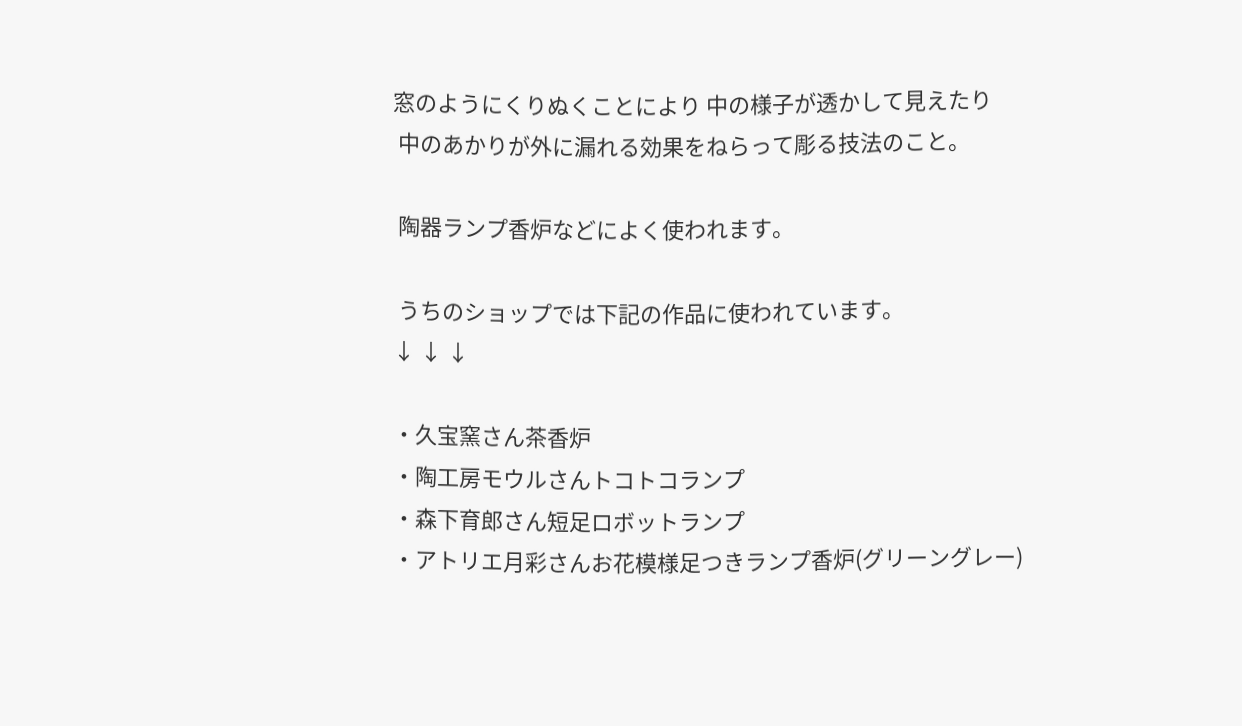窓のようにくりぬくことにより 中の様子が透かして見えたり
 中のあかりが外に漏れる効果をねらって彫る技法のこと。

 陶器ランプ香炉などによく使われます。

 うちのショップでは下記の作品に使われています。
↓ ↓ ↓

・久宝窯さん茶香炉
・陶工房モウルさんトコトコランプ
・森下育郎さん短足ロボットランプ
・アトリエ月彩さんお花模様足つきランプ香炉(グリーングレー)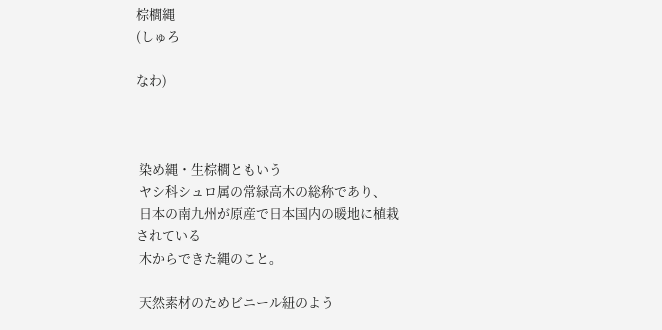棕櫚縄
(しゅろ

なわ)



 染め縄・生棕櫚ともいう
 ヤシ科シュロ属の常緑高木の総称であり、
 日本の南九州が原産で日本国内の暖地に植栽されている
 木からできた縄のこと。

 天然素材のためビニール紐のよう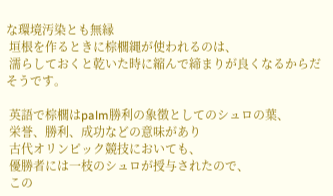な環境汚染とも無縁
 垣根を作るときに棕櫚縄が使われるのは、
 濡らしておくと乾いた時に縮んで締まりが良くなるからだそうです。

 英語で棕櫚はpalm勝利の象徴としてのシュロの葉、
 栄誉、勝利、成功などの意味があり
 古代オリンピック競技においても、
 優勝者には一枝のシュロが授与されたので、
 この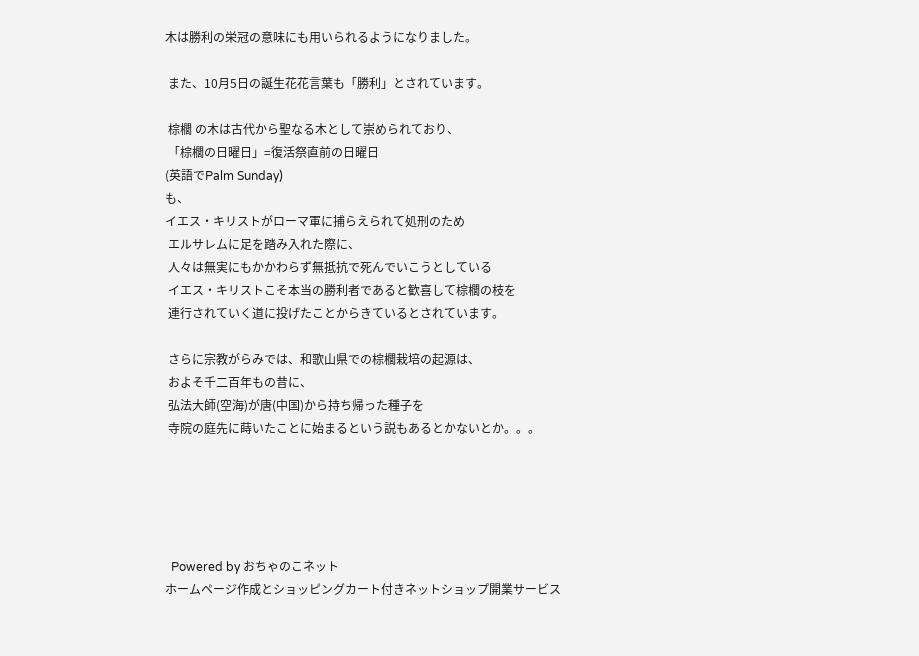木は勝利の栄冠の意味にも用いられるようになりました。

 また、10月5日の誕生花花言葉も「勝利」とされています。

 棕櫚 の木は古代から聖なる木として崇められており、
 「棕櫚の日曜日」=復活祭直前の日曜日
(英語でPalm Sunday)
も、
イエス・キリストがローマ軍に捕らえられて処刑のため
 エルサレムに足を踏み入れた際に、
 人々は無実にもかかわらず無抵抗で死んでいこうとしている
 イエス・キリストこそ本当の勝利者であると歓喜して棕櫚の枝を
 連行されていく道に投げたことからきているとされています。

 さらに宗教がらみでは、和歌山県での棕櫚栽培の起源は、
 およそ千二百年もの昔に、
 弘法大師(空海)が唐(中国)から持ち帰った種子を
 寺院の庭先に蒔いたことに始まるという説もあるとかないとか。。。





  Powered by おちゃのこネット
ホームページ作成とショッピングカート付きネットショップ開業サービス